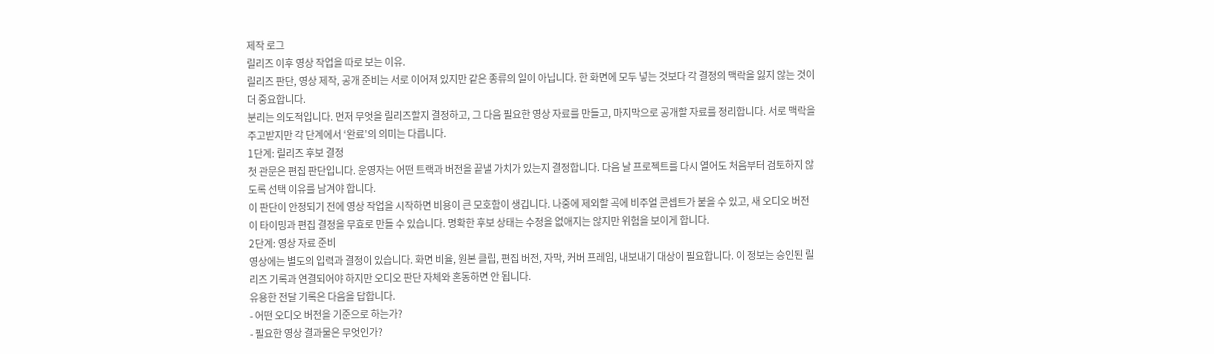제작 로그
릴리즈 이후 영상 작업을 따로 보는 이유.
릴리즈 판단, 영상 제작, 공개 준비는 서로 이어져 있지만 같은 종류의 일이 아닙니다. 한 화면에 모두 넣는 것보다 각 결정의 맥락을 잃지 않는 것이 더 중요합니다.
분리는 의도적입니다. 먼저 무엇을 릴리즈할지 결정하고, 그 다음 필요한 영상 자료를 만들고, 마지막으로 공개할 자료를 정리합니다. 서로 맥락을 주고받지만 각 단계에서 ‘완료’의 의미는 다릅니다.
1단계: 릴리즈 후보 결정
첫 관문은 편집 판단입니다. 운영자는 어떤 트랙과 버전을 끝낼 가치가 있는지 결정합니다. 다음 날 프로젝트를 다시 열어도 처음부터 검토하지 않도록 선택 이유를 남겨야 합니다.
이 판단이 안정되기 전에 영상 작업을 시작하면 비용이 큰 모호함이 생깁니다. 나중에 제외할 곡에 비주얼 콘셉트가 붙을 수 있고, 새 오디오 버전이 타이밍과 편집 결정을 무효로 만들 수 있습니다. 명확한 후보 상태는 수정을 없애지는 않지만 위험을 보이게 합니다.
2단계: 영상 자료 준비
영상에는 별도의 입력과 결정이 있습니다. 화면 비율, 원본 클립, 편집 버전, 자막, 커버 프레임, 내보내기 대상이 필요합니다. 이 정보는 승인된 릴리즈 기록과 연결되어야 하지만 오디오 판단 자체와 혼동하면 안 됩니다.
유용한 전달 기록은 다음을 답합니다.
- 어떤 오디오 버전을 기준으로 하는가?
- 필요한 영상 결과물은 무엇인가?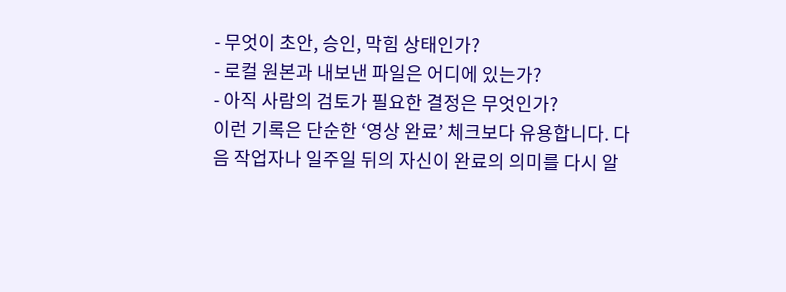- 무엇이 초안, 승인, 막힘 상태인가?
- 로컬 원본과 내보낸 파일은 어디에 있는가?
- 아직 사람의 검토가 필요한 결정은 무엇인가?
이런 기록은 단순한 ‘영상 완료’ 체크보다 유용합니다. 다음 작업자나 일주일 뒤의 자신이 완료의 의미를 다시 알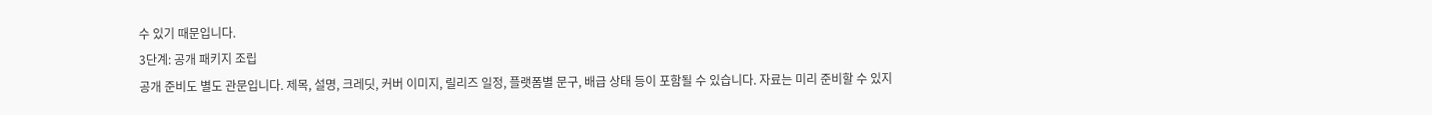수 있기 때문입니다.
3단계: 공개 패키지 조립
공개 준비도 별도 관문입니다. 제목, 설명, 크레딧, 커버 이미지, 릴리즈 일정, 플랫폼별 문구, 배급 상태 등이 포함될 수 있습니다. 자료는 미리 준비할 수 있지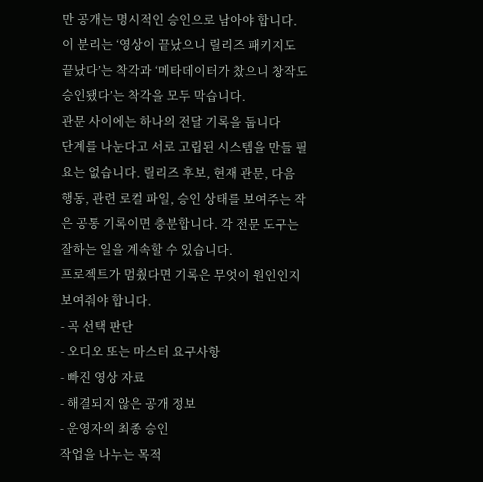만 공개는 명시적인 승인으로 남아야 합니다.
이 분리는 ‘영상이 끝났으니 릴리즈 패키지도 끝났다’는 착각과 ‘메타데이터가 찼으니 창작도 승인됐다’는 착각을 모두 막습니다.
관문 사이에는 하나의 전달 기록을 둡니다
단계를 나눈다고 서로 고립된 시스템을 만들 필요는 없습니다. 릴리즈 후보, 현재 관문, 다음 행동, 관련 로컬 파일, 승인 상태를 보여주는 작은 공통 기록이면 충분합니다. 각 전문 도구는 잘하는 일을 계속할 수 있습니다.
프로젝트가 멈췄다면 기록은 무엇이 원인인지 보여줘야 합니다.
- 곡 선택 판단
- 오디오 또는 마스터 요구사항
- 빠진 영상 자료
- 해결되지 않은 공개 정보
- 운영자의 최종 승인
작업을 나누는 목적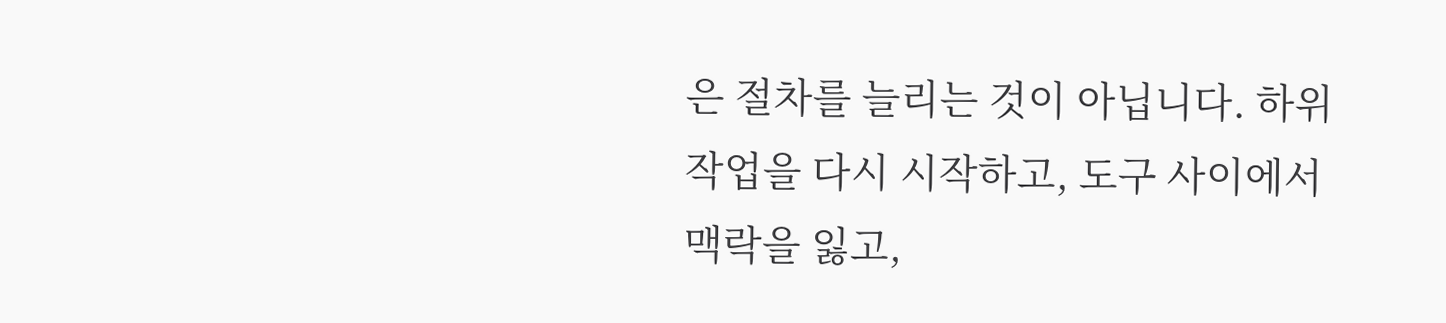은 절차를 늘리는 것이 아닙니다. 하위 작업을 다시 시작하고, 도구 사이에서 맥락을 잃고,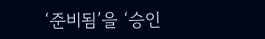‘준비됨’을 ‘승인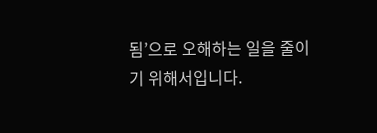됨’으로 오해하는 일을 줄이기 위해서입니다.